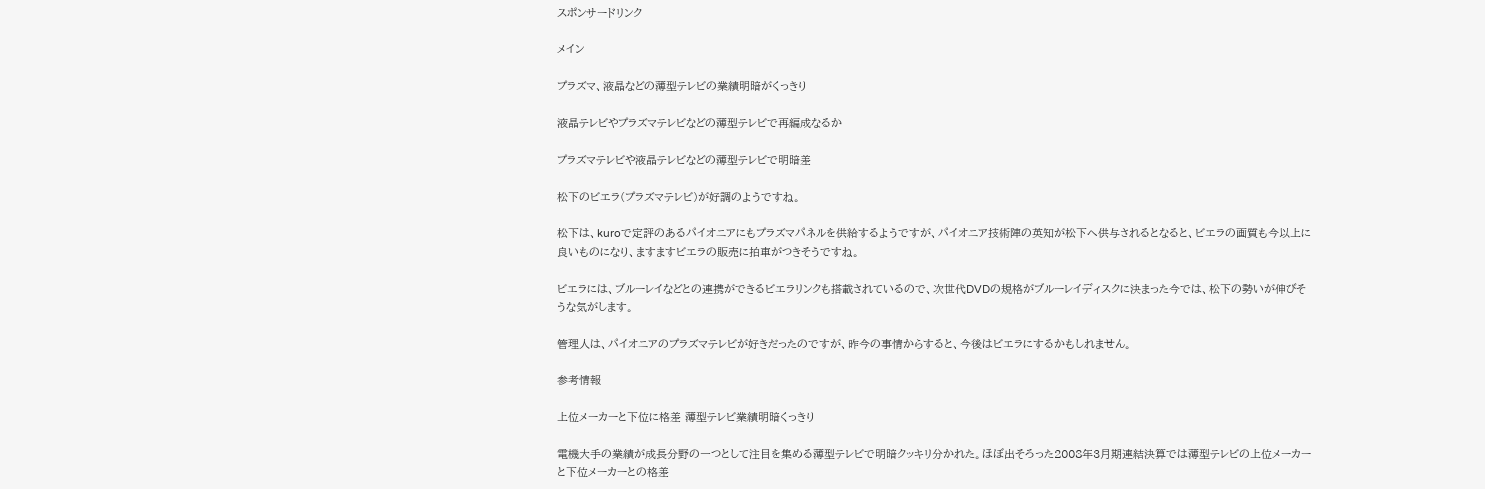スポンサードリンク

メイン

プラズマ、液晶などの薄型テレビの業績明暗がくっきり

液晶テレビやプラズマテレビなどの薄型テレビで再編成なるか

プラズマテレビや液晶テレビなどの薄型テレビで明暗差

松下のビエラ(プラズマテレビ)が好調のようですね。

松下は、kuroで定評のあるパイオニアにもプラズマパネルを供給するようですが、パイオニア技術陣の英知が松下へ供与されるとなると、ビエラの画質も今以上に良いものになり、ますますビエラの販売に拍車がつきそうですね。

ビエラには、ブルーレイなどとの連携ができるビエラリンクも搭載されているので、次世代DVDの規格がブルーレイディスクに決まった今では、松下の勢いが伸びそうな気がします。

管理人は、パイオニアのプラズマテレビが好きだったのですが、昨今の事情からすると、今後はビエラにするかもしれません。

参考情報

上位メーカーと下位に格差 薄型テレビ業績明暗くっきり

電機大手の業績が成長分野の一つとして注目を集める薄型テレビで明暗クッキリ分かれた。ほぼ出そろった2008年3月期連結決算では薄型テレビの上位メーカーと下位メーカーとの格差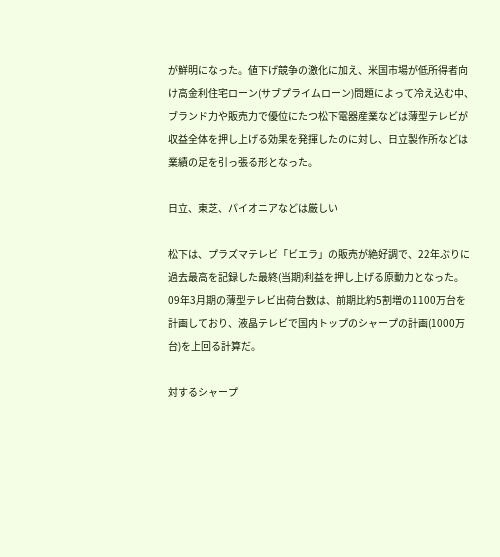が鮮明になった。値下げ競争の激化に加え、米国市場が低所得者向け高金利住宅ローン(サブプライムローン)問題によって冷え込む中、ブランド力や販売力で優位にたつ松下電器産業などは薄型テレビが収益全体を押し上げる効果を発揮したのに対し、日立製作所などは業績の足を引っ張る形となった。

日立、東芝、パイオニアなどは厳しい

松下は、プラズマテレビ「ビエラ」の販売が絶好調で、22年ぶりに過去最高を記録した最終(当期)利益を押し上げる原動力となった。09年3月期の薄型テレビ出荷台数は、前期比約5割増の1100万台を計画しており、液晶テレビで国内トップのシャープの計画(1000万台)を上回る計算だ。

対するシャープ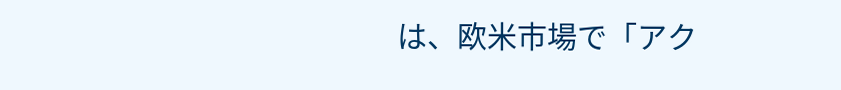は、欧米市場で「アク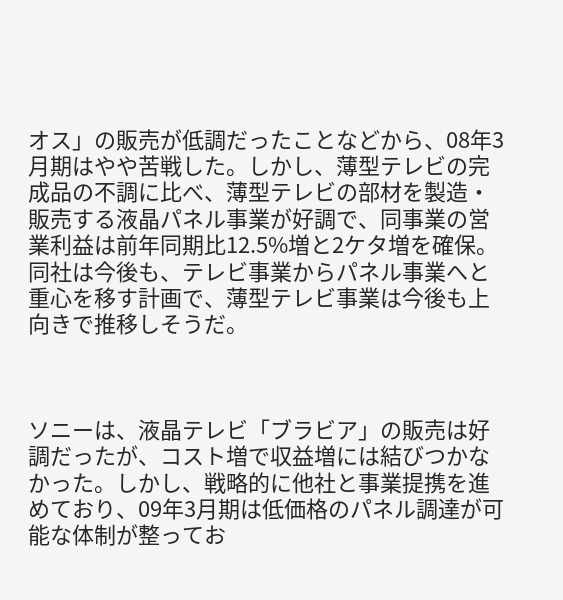オス」の販売が低調だったことなどから、08年3月期はやや苦戦した。しかし、薄型テレビの完成品の不調に比べ、薄型テレビの部材を製造・販売する液晶パネル事業が好調で、同事業の営業利益は前年同期比12.5%増と2ケタ増を確保。同社は今後も、テレビ事業からパネル事業へと重心を移す計画で、薄型テレビ事業は今後も上向きで推移しそうだ。



ソニーは、液晶テレビ「ブラビア」の販売は好調だったが、コスト増で収益増には結びつかなかった。しかし、戦略的に他社と事業提携を進めており、09年3月期は低価格のパネル調達が可能な体制が整ってお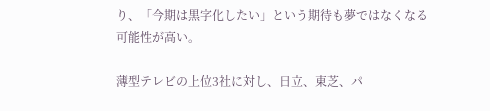り、「今期は黒字化したい」という期待も夢ではなくなる可能性が高い。

薄型テレビの上位3社に対し、日立、東芝、パ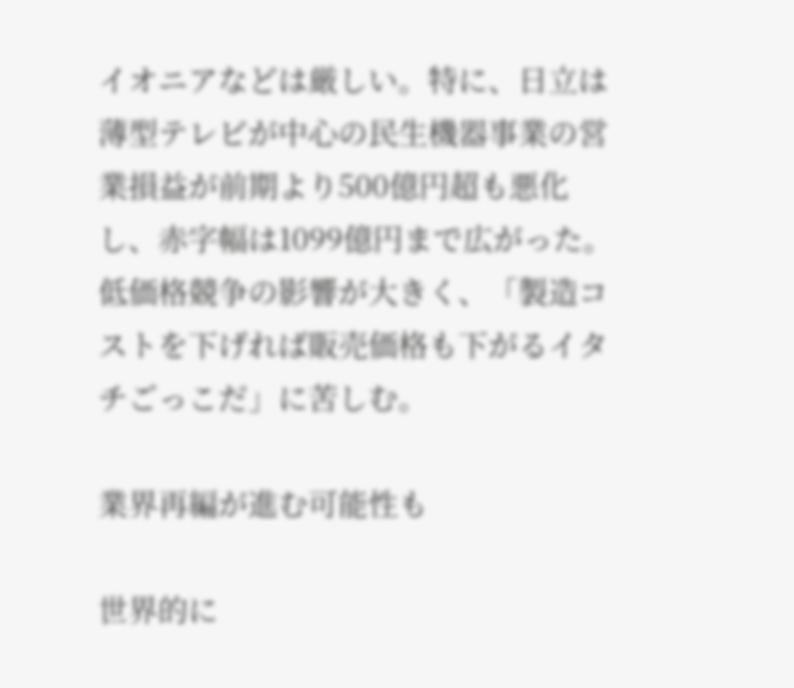イオニアなどは厳しい。特に、日立は薄型テレビが中心の民生機器事業の営業損益が前期より500億円超も悪化し、赤字幅は1099億円まで広がった。低価格競争の影響が大きく、「製造コストを下げれば販売価格も下がるイタチごっこだ」に苦しむ。

業界再編が進む可能性も

世界的に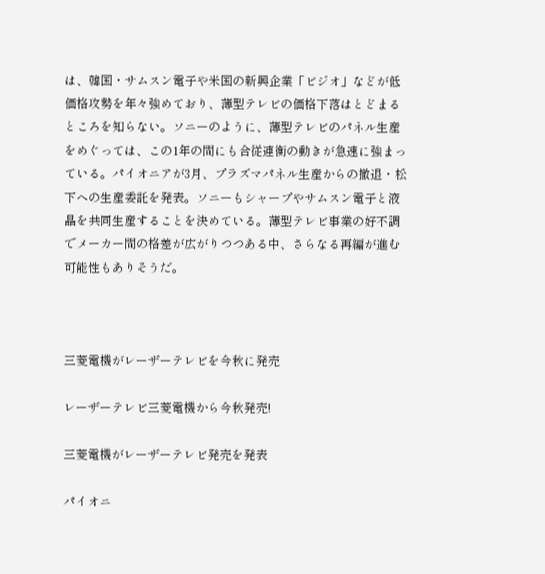は、韓国・サムスン電子や米国の新興企業「ビジオ」などが低価格攻勢を年々強めており、薄型テレビの価格下落はとどまるところを知らない。ソニーのように、薄型テレビのパネル生産をめぐっては、この1年の間にも合従連衡の動きが急速に強まっている。パイオニアが3月、プラズマパネル生産からの撤退・松下への生産委託を発表。ソニーもシャープやサムスン電子と液晶を共同生産することを決めている。薄型テレビ事業の好不調でメーカー間の格差が広がりつつある中、さらなる再編が進む可能性もありそうだ。



三菱電機がレーザーテレビを今秋に発売

レーザーテレビ三菱電機から今秋発売!

三菱電機がレーザーテレビ発売を発表

パイオニ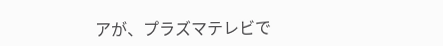アが、プラズマテレビで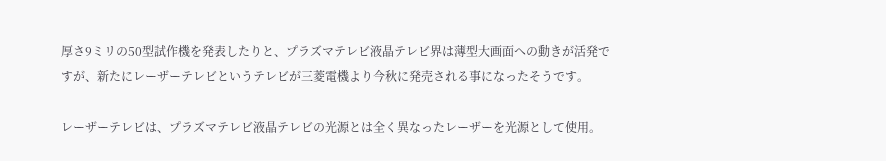厚さ9ミリの50型試作機を発表したりと、プラズマテレビ液晶テレビ界は薄型大画面への動きが活発ですが、新たにレーザーテレビというテレビが三菱電機より今秋に発売される事になったそうです。

レーザーテレビは、プラズマテレビ液晶テレビの光源とは全く異なったレーザーを光源として使用。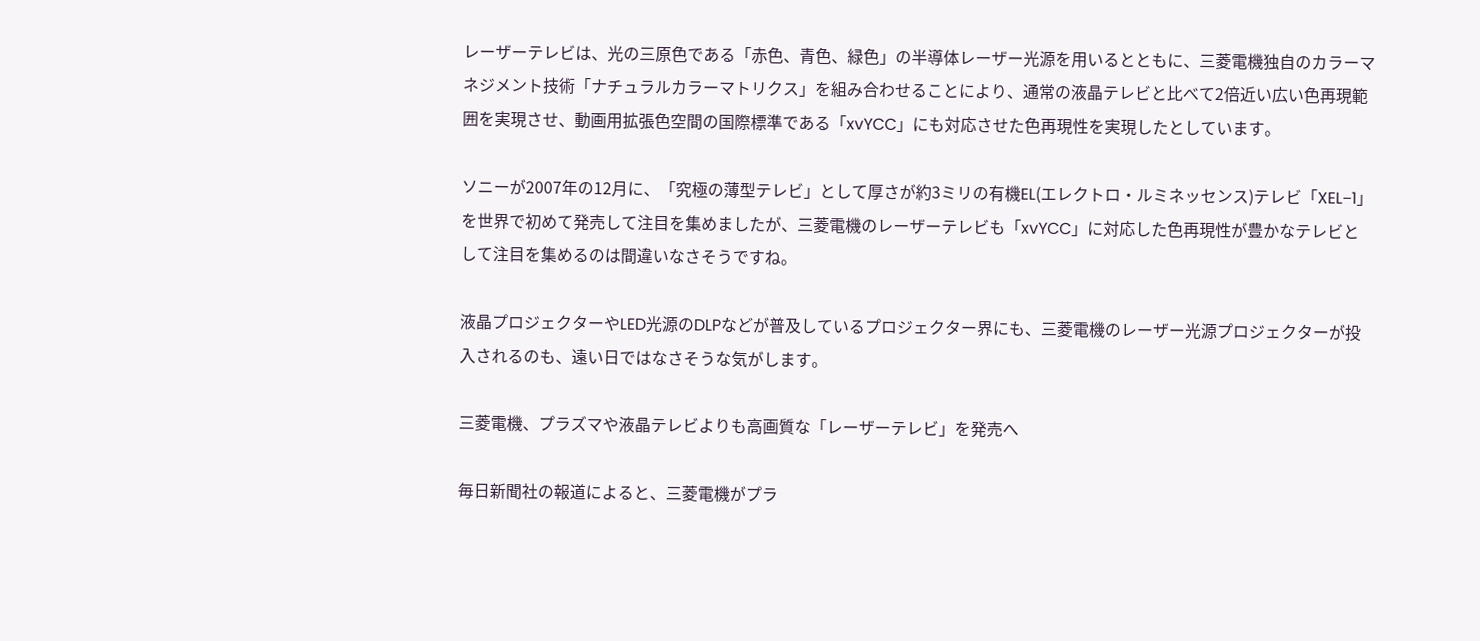レーザーテレビは、光の三原色である「赤色、青色、緑色」の半導体レーザー光源を用いるとともに、三菱電機独自のカラーマネジメント技術「ナチュラルカラーマトリクス」を組み合わせることにより、通常の液晶テレビと比べて2倍近い広い色再現範囲を実現させ、動画用拡張色空間の国際標準である「xvYCC」にも対応させた色再現性を実現したとしています。

ソニーが2007年の12月に、「究極の薄型テレビ」として厚さが約3ミリの有機EL(エレクトロ・ルミネッセンス)テレビ「XEL−1」を世界で初めて発売して注目を集めましたが、三菱電機のレーザーテレビも「xvYCC」に対応した色再現性が豊かなテレビとして注目を集めるのは間違いなさそうですね。

液晶プロジェクターやLED光源のDLPなどが普及しているプロジェクター界にも、三菱電機のレーザー光源プロジェクターが投入されるのも、遠い日ではなさそうな気がします。

三菱電機、プラズマや液晶テレビよりも高画質な「レーザーテレビ」を発売へ

毎日新聞社の報道によると、三菱電機がプラ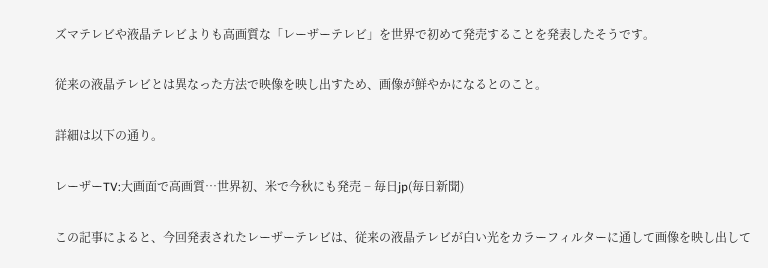ズマテレビや液晶テレビよりも高画質な「レーザーテレビ」を世界で初めて発売することを発表したそうです。

従来の液晶テレビとは異なった方法で映像を映し出すため、画像が鮮やかになるとのこと。

詳細は以下の通り。

レーザーTV:大画面で高画質…世界初、米で今秋にも発売 − 毎日jp(毎日新聞)

この記事によると、今回発表されたレーザーテレビは、従来の液晶テレビが白い光をカラーフィルターに通して画像を映し出して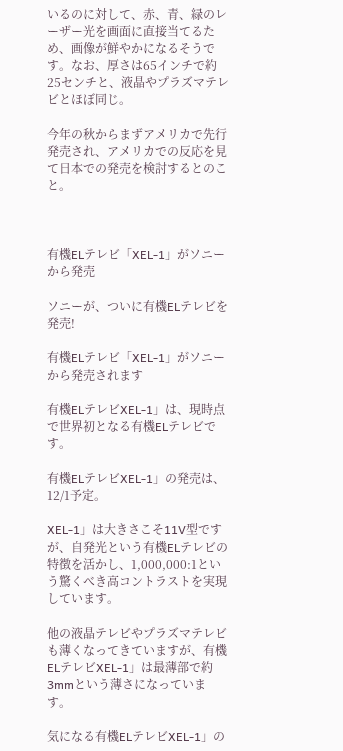いるのに対して、赤、青、緑のレーザー光を画面に直接当てるため、画像が鮮やかになるそうです。なお、厚さは65インチで約25センチと、液晶やプラズマテレビとほぼ同じ。

今年の秋からまずアメリカで先行発売され、アメリカでの反応を見て日本での発売を検討するとのこと。



有機ELテレビ「XEL-1」がソニーから発売

ソニーが、ついに有機ELテレビを発売!

有機ELテレビ「XEL-1」がソニーから発売されます

有機ELテレビXEL-1」は、現時点で世界初となる有機ELテレビです。

有機ELテレビXEL-1」の発売は、12/1予定。

XEL-1」は大きさこそ11V型ですが、自発光という有機ELテレビの特徴を活かし、1,000,000:1という驚くべき高コントラストを実現しています。

他の液晶テレビやプラズマテレビも薄くなってきていますが、有機ELテレビXEL-1」は最薄部で約3mmという薄さになっています。

気になる有機ELテレビXEL-1」の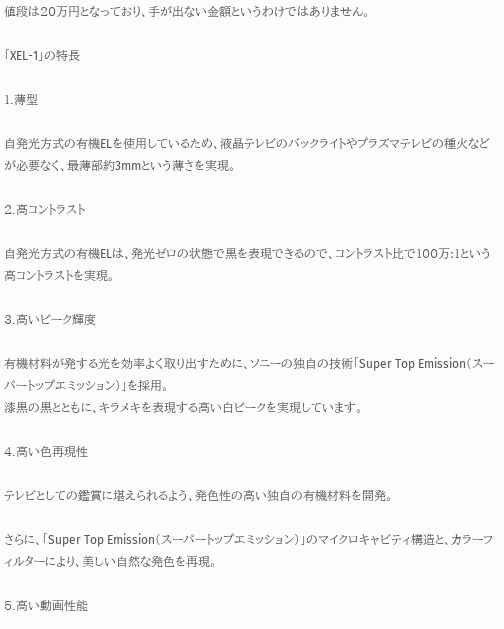値段は20万円となっており、手が出ない金額というわけではありません。

「XEL-1」の特長

1.薄型

自発光方式の有機ELを使用しているため、液晶テレビのバックライトやプラズマテレビの種火などが必要なく、最薄部約3mmという薄さを実現。

2.高コントラスト

自発光方式の有機ELは、発光ゼロの状態で黒を表現できるので、コントラスト比で100万:1という高コントラストを実現。

3.高いピーク輝度

有機材料が発する光を効率よく取り出すために、ソニーの独自の技術「Super Top Emission(スーパートップエミッション)」を採用。
漆黒の黒とともに、キラメキを表現する高い白ピークを実現しています。

4.高い色再現性

テレビとしての鑑賞に堪えられるよう、発色性の高い独自の有機材料を開発。

さらに、「Super Top Emission(スーパートップエミッション)」のマイクロキャビティ構造と、カラーフィルターにより、美しい自然な発色を再現。

5.高い動画性能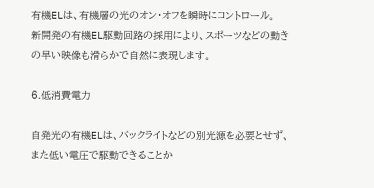有機ELは、有機層の光のオン・オフを瞬時にコントロール。
新開発の有機EL駆動回路の採用により、スポーツなどの動きの早い映像も滑らかで自然に表現します。

6.低消費電力

自発光の有機ELは、バックライトなどの別光源を必要とせず、また低い電圧で駆動できることか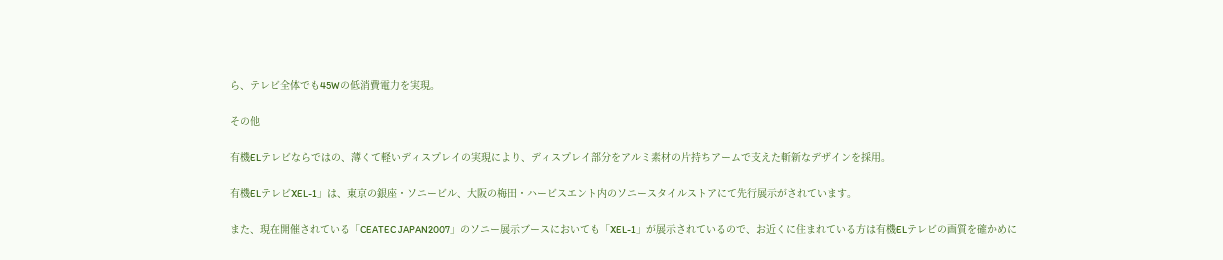ら、テレビ全体でも45Wの低消費電力を実現。

その他

有機ELテレビならではの、薄くて軽いディスプレイの実現により、ディスプレイ部分をアルミ素材の片持ちアームで支えた斬新なデザインを採用。

有機ELテレビXEL-1」は、東京の銀座・ソニービル、大阪の梅田・ハービスエント内のソニースタイルストアにて先行展示がされています。

また、現在開催されている「CEATEC JAPAN2007」のソニー展示ブースにおいても「XEL-1」が展示されているので、お近くに住まれている方は有機ELテレビの画質を確かめに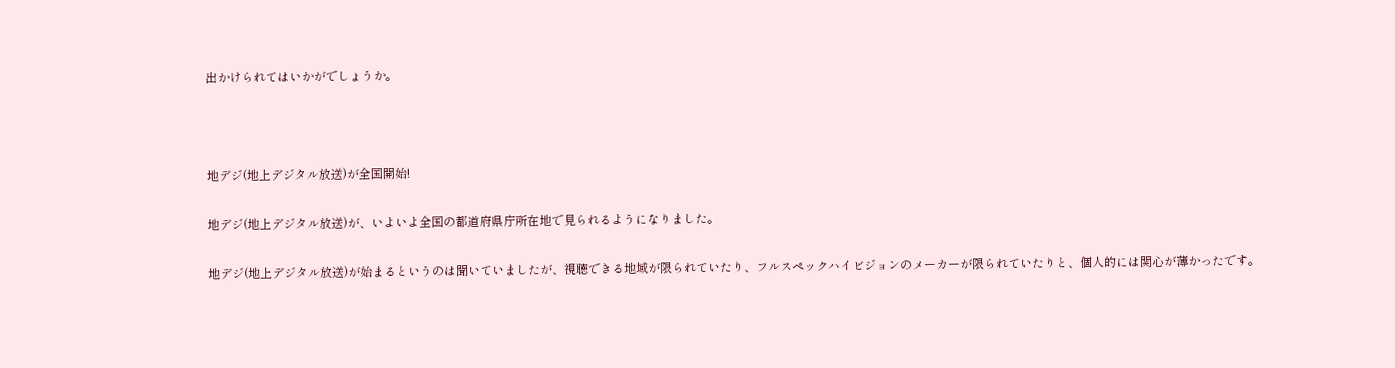出かけられてはいかがでしょうか。



地デジ(地上デジタル放送)が全国開始!

地デジ(地上デジタル放送)が、いよいよ全国の都道府県庁所在地で見られるようになりました。

地デジ(地上デジタル放送)が始まるというのは聞いていましたが、視聴できる地域が限られていたり、フルスペックハイビジョンのメーカーが限られていたりと、個人的には関心が薄かったです。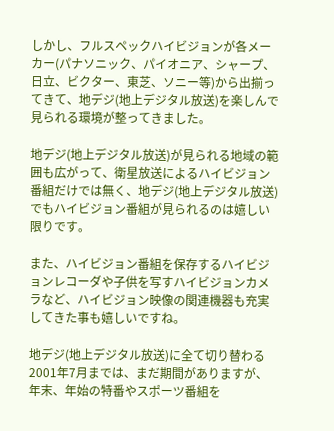しかし、フルスペックハイビジョンが各メーカー(パナソニック、パイオニア、シャープ、日立、ビクター、東芝、ソニー等)から出揃ってきて、地デジ(地上デジタル放送)を楽しんで見られる環境が整ってきました。

地デジ(地上デジタル放送)が見られる地域の範囲も広がって、衛星放送によるハイビジョン番組だけでは無く、地デジ(地上デジタル放送)でもハイビジョン番組が見られるのは嬉しい限りです。

また、ハイビジョン番組を保存するハイビジョンレコーダや子供を写すハイビジョンカメラなど、ハイビジョン映像の関連機器も充実してきた事も嬉しいですね。

地デジ(地上デジタル放送)に全て切り替わる2001年7月までは、まだ期間がありますが、年末、年始の特番やスポーツ番組を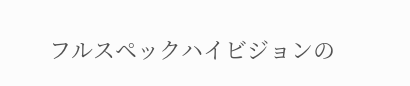フルスペックハイビジョンの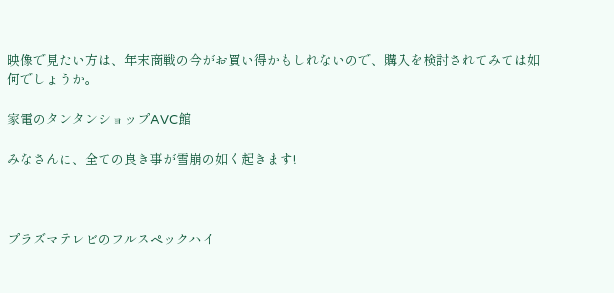映像で見たい方は、年末商戦の今がお買い得かもしれないので、購入を検討されてみては如何でしょうか。

家電のタンタンショップAVC館

みなさんに、全ての良き事が雪崩の如く起きます!



プラズマテレビのフルスペックハイ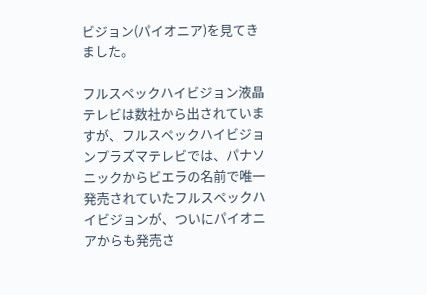ビジョン(パイオニア)を見てきました。

フルスペックハイビジョン液晶テレビは数社から出されていますが、フルスペックハイビジョンプラズマテレビでは、パナソニックからビエラの名前で唯一発売されていたフルスペックハイビジョンが、ついにパイオニアからも発売さ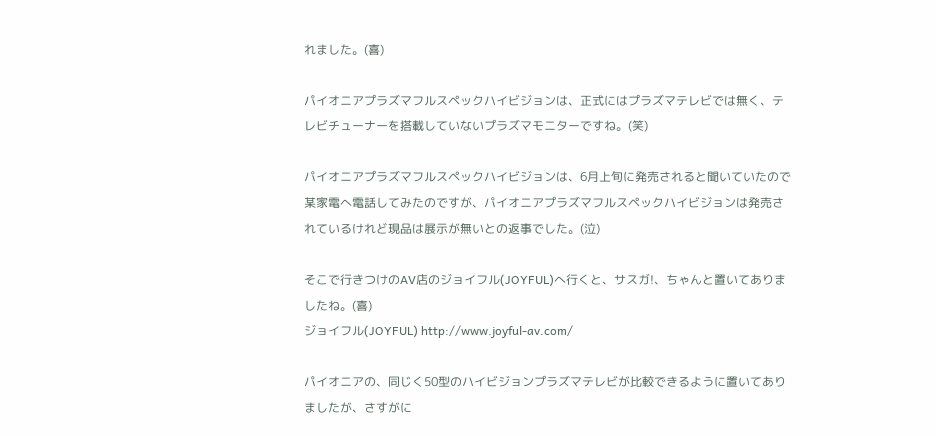れました。(喜)

パイオニアプラズマフルスペックハイビジョンは、正式にはプラズマテレビでは無く、テレビチューナーを搭載していないプラズマモニターですね。(笑)

パイオニアプラズマフルスペックハイビジョンは、6月上旬に発売されると聞いていたので某家電へ電話してみたのですが、パイオニアプラズマフルスペックハイビジョンは発売されているけれど現品は展示が無いとの返事でした。(泣)

そこで行きつけのAV店のジョイフル(JOYFUL)へ行くと、サスガ!、ちゃんと置いてありましたね。(喜)
ジョイフル(JOYFUL) http://www.joyful-av.com/

パイオニアの、同じく50型のハイビジョンプラズマテレビが比較できるように置いてありましたが、さすがに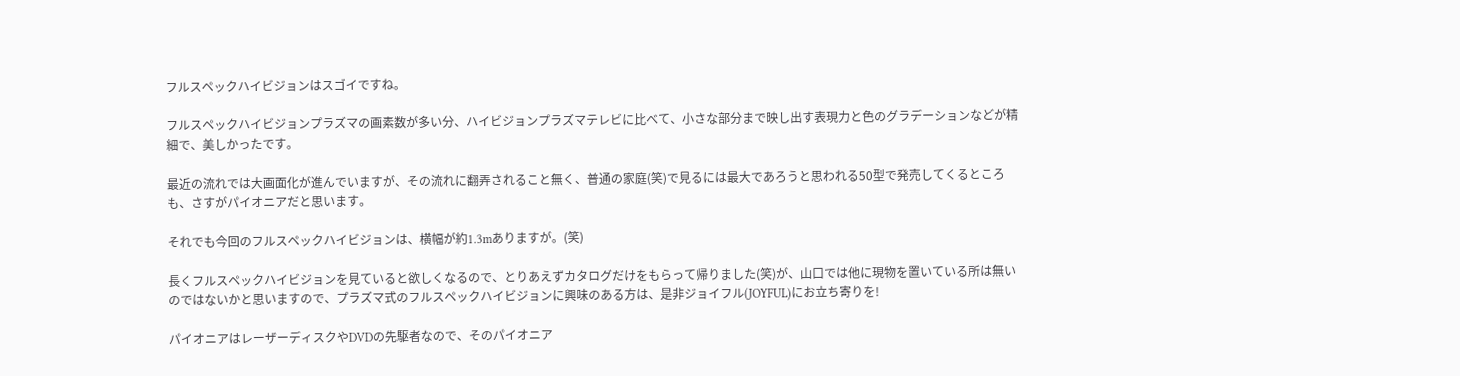フルスペックハイビジョンはスゴイですね。

フルスペックハイビジョンプラズマの画素数が多い分、ハイビジョンプラズマテレビに比べて、小さな部分まで映し出す表現力と色のグラデーションなどが精細で、美しかったです。

最近の流れでは大画面化が進んでいますが、その流れに翻弄されること無く、普通の家庭(笑)で見るには最大であろうと思われる50型で発売してくるところも、さすがパイオニアだと思います。

それでも今回のフルスペックハイビジョンは、横幅が約1.3mありますが。(笑)

長くフルスペックハイビジョンを見ていると欲しくなるので、とりあえずカタログだけをもらって帰りました(笑)が、山口では他に現物を置いている所は無いのではないかと思いますので、プラズマ式のフルスペックハイビジョンに興味のある方は、是非ジョイフル(JOYFUL)にお立ち寄りを!

パイオニアはレーザーディスクやDVDの先駆者なので、そのパイオニア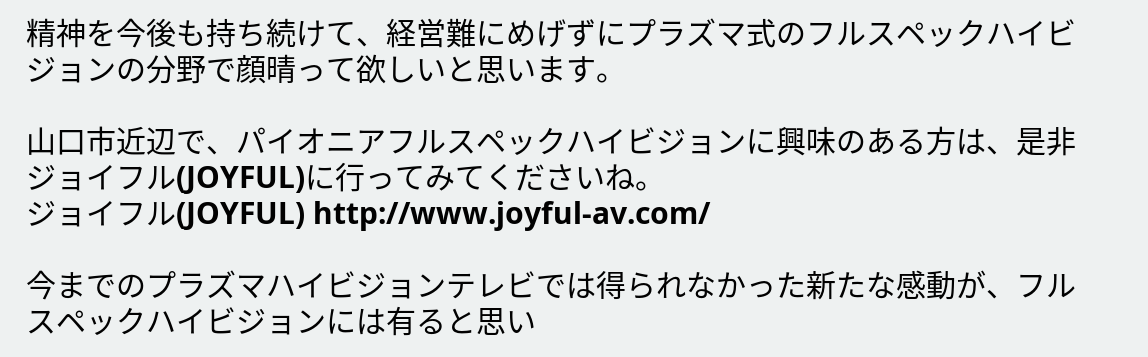精神を今後も持ち続けて、経営難にめげずにプラズマ式のフルスペックハイビジョンの分野で顔晴って欲しいと思います。

山口市近辺で、パイオニアフルスペックハイビジョンに興味のある方は、是非ジョイフル(JOYFUL)に行ってみてくださいね。
ジョイフル(JOYFUL) http://www.joyful-av.com/

今までのプラズマハイビジョンテレビでは得られなかった新たな感動が、フルスペックハイビジョンには有ると思い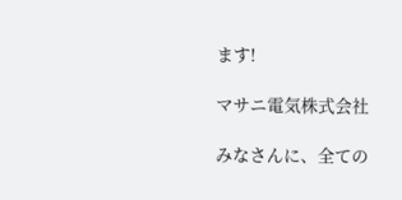ます!

マサニ電気株式会社

みなさんに、全ての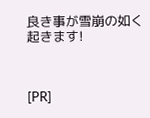良き事が雪崩の如く起きます!



[PR]